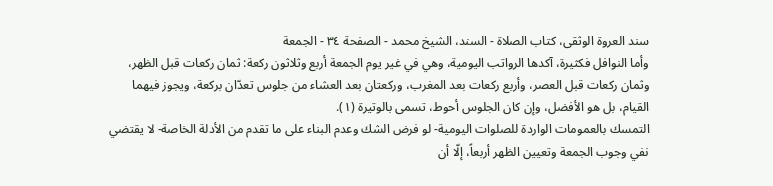سند العروة الوثقى، كتاب الصلاة - السند، الشيخ محمد - الصفحة ٣٤ - الجمعة
وأما النوافل فكثيرة، آكدها الرواتب اليومية، وهي في غير يوم الجمعة أربع وثلاثون ركعة: ثمان ركعات قبل الظهر، وثمان ركعات قبل العصر، وأربع ركعات بعد المغرب، وركعتان بعد العشاء من جلوس تعدّان بركعة، ويجوز فيهما القيام، بل هو الأفضل، وإن كان الجلوس أحوط، تسمى بالوتيرة (١).
التمسك بالعمومات الواردة للصلوات اليومية- لو فرض الشك وعدم البناء على ما تقدم من الأدلة الخاصة- لا يقتضي نفي وجوب الجمعة وتعيين الظهر أربعاً، إلّا أن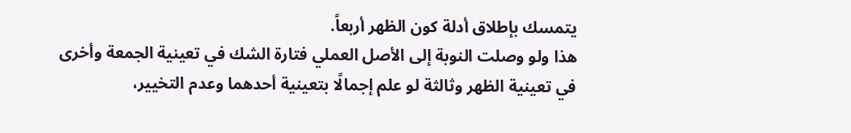يتمسك بإطلاق أدلة كون الظهر أربعاً.
هذا ولو وصلت النوبة إلى الأصل العملي فتارة الشك في تعينية الجمعة وأخرى في تعينية الظهر وثالثة لو علم إجمالًا بتعينية أحدهما وعدم التخيير،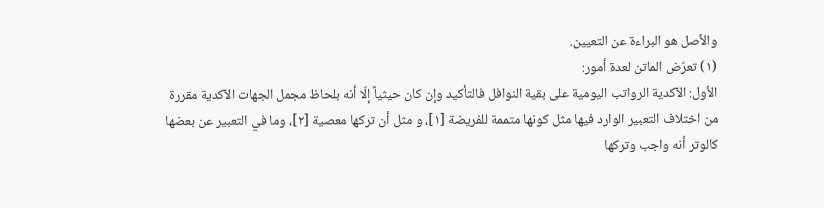والأصل هو البراءة عن التعيين.
(١) تعرّض الماتن لعدة أمور:
الأول: الآكدية الرواتب اليومية على بقية النوافل فالتأكيد وإن كان حيثياً إلّا أنه بلحاظ مجمل الجهات الآكدية مقررة من اختلاف التعبير الوارد فيها مثل كونها متممة للفريضة [١]، و مثل أن تركها معصية [٢]، وما في التعبير عن بعضها كالوتر أنه واجب وتركها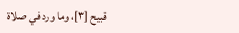قبيح [٣]، وما ورد في صلاة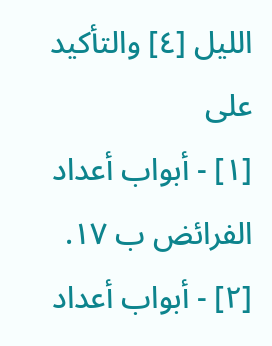الليل [٤] والتأكيد على
[١] - أبواب أعداد الفرائض ب ١٧.
[٢] - أبواب أعداد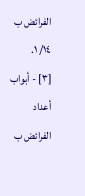الفرائض ب ١٤/ ١.
[٣] - أبواب أعداد الفرائض ب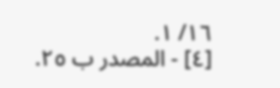١٦/ ١.
[٤] - المصدر ب ٢٥.